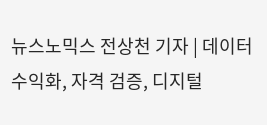뉴스노믹스 전상천 기자 | 데이터 수익화, 자격 검증, 디지털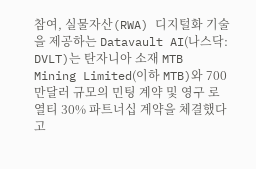참여, 실물자산(RWA) 디지털화 기술을 제공하는 Datavault AI(나스닥: DVLT)는 탄자니아 소재 MTB Mining Limited(이하 MTB)와 700만달러 규모의 민팅 계약 및 영구 로열티 30% 파트너십 계약을 체결했다고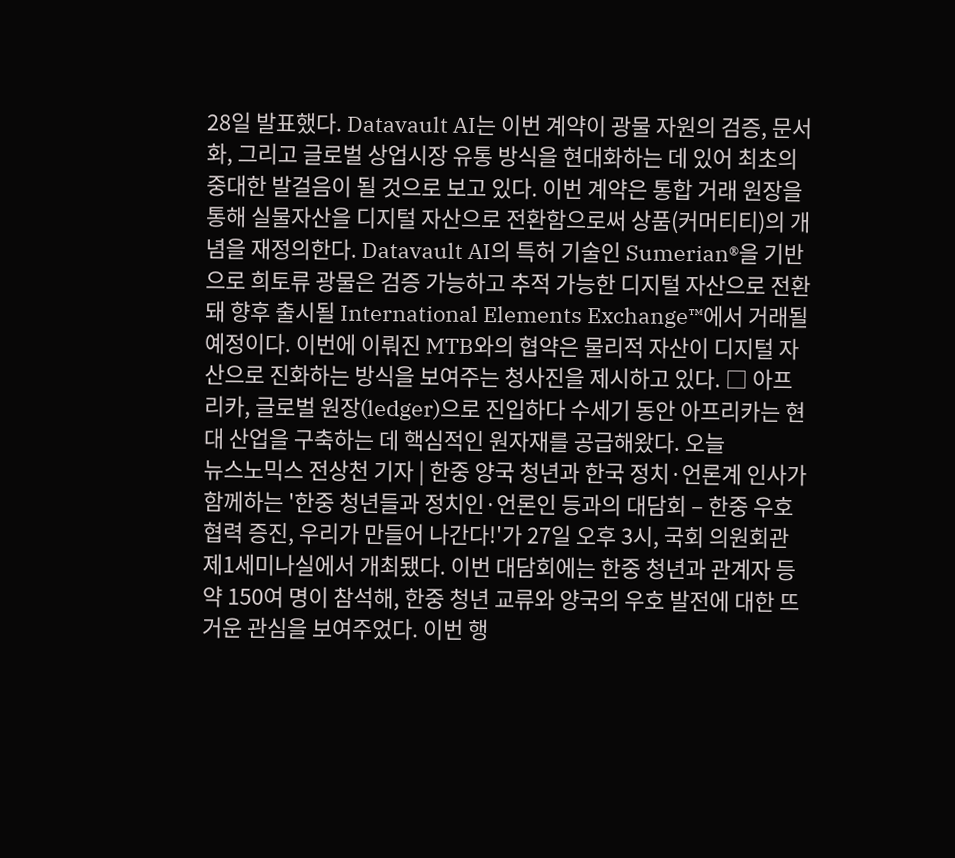28일 발표했다. Datavault AI는 이번 계약이 광물 자원의 검증, 문서화, 그리고 글로벌 상업시장 유통 방식을 현대화하는 데 있어 최초의 중대한 발걸음이 될 것으로 보고 있다. 이번 계약은 통합 거래 원장을 통해 실물자산을 디지털 자산으로 전환함으로써 상품(커머티티)의 개념을 재정의한다. Datavault AI의 특허 기술인 Sumerian®을 기반으로 희토류 광물은 검증 가능하고 추적 가능한 디지털 자산으로 전환돼 향후 출시될 International Elements Exchange™에서 거래될 예정이다. 이번에 이뤄진 MTB와의 협약은 물리적 자산이 디지털 자산으로 진화하는 방식을 보여주는 청사진을 제시하고 있다. □ 아프리카, 글로벌 원장(ledger)으로 진입하다 수세기 동안 아프리카는 현대 산업을 구축하는 데 핵심적인 원자재를 공급해왔다. 오늘
뉴스노믹스 전상천 기자 | 한중 양국 청년과 한국 정치·언론계 인사가 함께하는 '한중 청년들과 정치인·언론인 등과의 대담회 – 한중 우호협력 증진, 우리가 만들어 나간다!'가 27일 오후 3시, 국회 의원회관 제1세미나실에서 개최됐다. 이번 대담회에는 한중 청년과 관계자 등 약 150여 명이 참석해, 한중 청년 교류와 양국의 우호 발전에 대한 뜨거운 관심을 보여주었다. 이번 행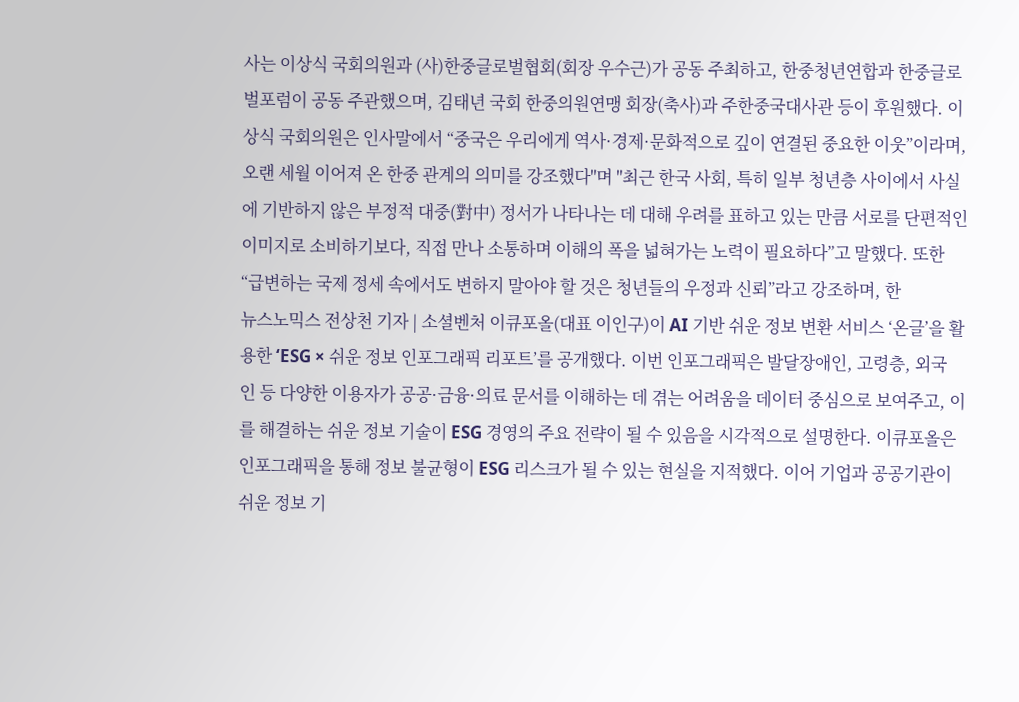사는 이상식 국회의원과 (사)한중글로벌협회(회장 우수근)가 공동 주최하고, 한중청년연합과 한중글로벌포럼이 공동 주관했으며, 김태년 국회 한중의원연맹 회장(축사)과 주한중국대사관 등이 후원했다. 이상식 국회의원은 인사말에서 “중국은 우리에게 역사·경제·문화적으로 깊이 연결된 중요한 이웃”이라며, 오랜 세월 이어져 온 한중 관계의 의미를 강조했다"며 "최근 한국 사회, 특히 일부 청년층 사이에서 사실에 기반하지 않은 부정적 대중(對中) 정서가 나타나는 데 대해 우려를 표하고 있는 만큼 서로를 단편적인 이미지로 소비하기보다, 직접 만나 소통하며 이해의 폭을 넓혀가는 노력이 필요하다”고 말했다. 또한 “급변하는 국제 정세 속에서도 변하지 말아야 할 것은 청년들의 우정과 신뢰”라고 강조하며, 한
뉴스노믹스 전상천 기자 | 소셜벤처 이큐포올(대표 이인구)이 AI 기반 쉬운 정보 변환 서비스 ‘온글’을 활용한 ‘ESG × 쉬운 정보 인포그래픽 리포트’를 공개했다. 이번 인포그래픽은 발달장애인, 고령층, 외국인 등 다양한 이용자가 공공·금융·의료 문서를 이해하는 데 겪는 어려움을 데이터 중심으로 보여주고, 이를 해결하는 쉬운 정보 기술이 ESG 경영의 주요 전략이 될 수 있음을 시각적으로 설명한다. 이큐포올은 인포그래픽을 통해 정보 불균형이 ESG 리스크가 될 수 있는 현실을 지적했다. 이어 기업과 공공기관이 쉬운 정보 기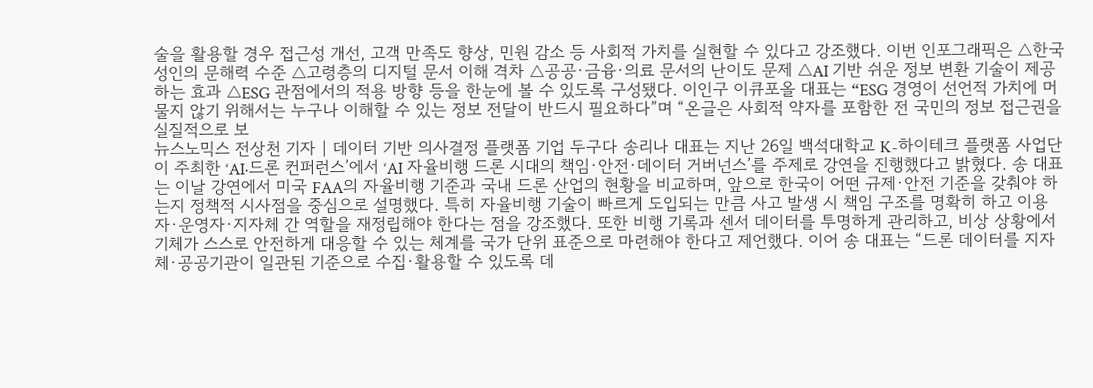술을 활용할 경우 접근성 개선, 고객 만족도 향상, 민원 감소 등 사회적 가치를 실현할 수 있다고 강조했다. 이번 인포그래픽은 △한국 성인의 문해력 수준 △고령층의 디지털 문서 이해 격차 △공공·금융·의료 문서의 난이도 문제 △AI 기반 쉬운 정보 변환 기술이 제공하는 효과 △ESG 관점에서의 적용 방향 등을 한눈에 볼 수 있도록 구성됐다. 이인구 이큐포올 대표는 “ESG 경영이 선언적 가치에 머물지 않기 위해서는 누구나 이해할 수 있는 정보 전달이 반드시 필요하다”며 “온글은 사회적 약자를 포함한 전 국민의 정보 접근권을 실질적으로 보
뉴스노믹스 전상천 기자 | 데이터 기반 의사결정 플랫폼 기업 두구다 송리나 대표는 지난 26일 백석대학교 K-하이테크 플랫폼 사업단이 주최한 ‘AI·드론 컨퍼런스’에서 ‘AI 자율비행 드론 시대의 책임·안전·데이터 거버넌스’를 주제로 강연을 진행했다고 밝혔다. 송 대표는 이날 강연에서 미국 FAA의 자율비행 기준과 국내 드론 산업의 현황을 비교하며, 앞으로 한국이 어떤 규제·안전 기준을 갖춰야 하는지 정책적 시사점을 중심으로 설명했다. 특히 자율비행 기술이 빠르게 도입되는 만큼 사고 발생 시 책임 구조를 명확히 하고 이용자·운영자·지자체 간 역할을 재정립해야 한다는 점을 강조했다. 또한 비행 기록과 센서 데이터를 투명하게 관리하고, 비상 상황에서 기체가 스스로 안전하게 대응할 수 있는 체계를 국가 단위 표준으로 마련해야 한다고 제언했다. 이어 송 대표는 “드론 데이터를 지자체·공공기관이 일관된 기준으로 수집·활용할 수 있도록 데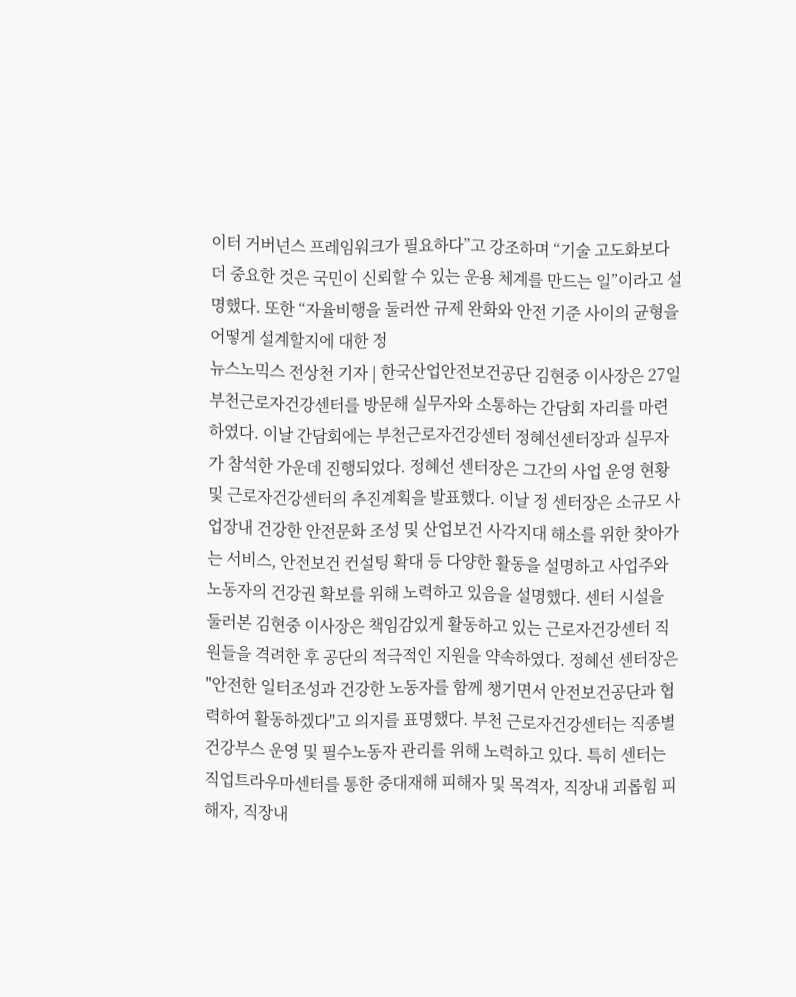이터 거버넌스 프레임워크가 필요하다”고 강조하며 “기술 고도화보다 더 중요한 것은 국민이 신뢰할 수 있는 운용 체계를 만드는 일”이라고 설명했다. 또한 “자율비행을 둘러싼 규제 완화와 안전 기준 사이의 균형을 어떻게 설계할지에 대한 정
뉴스노믹스 전상천 기자 | 한국산업안전보건공단 김현중 이사장은 27일 부천근로자건강센터를 방문해 실무자와 소통하는 간담회 자리를 마련하였다. 이날 간담회에는 부천근로자건강센터 정혜선센터장과 실무자가 참석한 가운데 진행되었다. 정혜선 센터장은 그간의 사업 운영 현황 및 근로자건강센터의 추진계획을 발표했다. 이날 정 센터장은 소규모 사업장내 건강한 안전문화 조성 및 산업보건 사각지대 해소를 위한 찾아가는 서비스, 안전보건 컨설팅 확대 등 다양한 활동을 설명하고 사업주와 노동자의 건강권 확보를 위해 노력하고 있음을 설명했다. 센터 시설을 둘러본 김현중 이사장은 책임감있게 활동하고 있는 근로자건강센터 직원들을 격려한 후 공단의 적극적인 지원을 약속하였다. 정혜선 센터장은 "안전한 일터조성과 건강한 노동자를 함께 챙기면서 안전보건공단과 협력하여 활동하겠다"고 의지를 표명했다. 부천 근로자건강센터는 직종별 건강부스 운영 및 필수노동자 관리를 위해 노력하고 있다. 특히 센터는 직업트라우마센터를 통한 중대재해 피해자 및 목격자, 직장내 괴롭힘 피해자, 직장내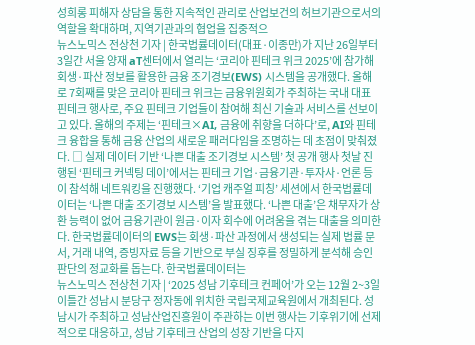성희롱 피해자 상담을 통한 지속적인 관리로 산업보건의 허브기관으로서의 역할을 확대하며, 지역기관과의 협업을 집중적으
뉴스노믹스 전상천 기자 | 한국법률데이터(대표·이종만)가 지난 26일부터 3일간 서울 양재 aT센터에서 열리는 ‘코리아 핀테크 위크 2025’에 참가해 회생·파산 정보를 활용한 금융 조기경보(EWS) 시스템을 공개했다. 올해로 7회째를 맞은 코리아 핀테크 위크는 금융위원회가 주최하는 국내 대표 핀테크 행사로, 주요 핀테크 기업들이 참여해 최신 기술과 서비스를 선보이고 있다. 올해의 주제는 ‘핀테크×AI, 금융에 취향을 더하다’로, AI와 핀테크 융합을 통해 금융 산업의 새로운 패러다임을 조명하는 데 초점이 맞춰졌다. □ 실제 데이터 기반 ‘나쁜 대출 조기경보 시스템’ 첫 공개 행사 첫날 진행된 ‘핀테크 커넥팅 데이’에서는 핀테크 기업·금융기관·투자사·언론 등이 참석해 네트워킹을 진행했다. ‘기업 캐주얼 피칭’ 세션에서 한국법률데이터는 ‘나쁜 대출 조기경보 시스템’을 발표했다. ‘나쁜 대출’은 채무자가 상환 능력이 없어 금융기관이 원금·이자 회수에 어려움을 겪는 대출을 의미한다. 한국법률데이터의 EWS는 회생·파산 과정에서 생성되는 실제 법률 문서, 거래 내역, 증빙자료 등을 기반으로 부실 징후를 정밀하게 분석해 승인 판단의 정교화를 돕는다. 한국법률데이터는
뉴스노믹스 전상천 기자 | ‘2025 성남 기후테크 컨페어’가 오는 12월 2~3일 이틀간 성남시 분당구 정자동에 위치한 국립국제교육원에서 개최된다. 성남시가 주최하고 성남산업진흥원이 주관하는 이번 행사는 기후위기에 선제적으로 대응하고, 성남 기후테크 산업의 성장 기반을 다지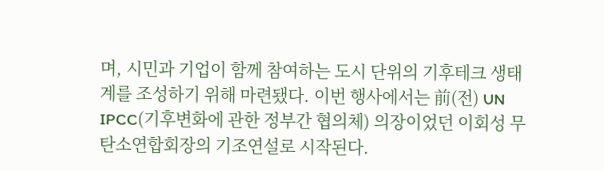며, 시민과 기업이 함께 참여하는 도시 단위의 기후테크 생태계를 조성하기 위해 마련됐다. 이번 행사에서는 前(전) UN IPCC(기후변화에 관한 정부간 협의체) 의장이었던 이회성 무탄소연합회장의 기조연설로 시작된다.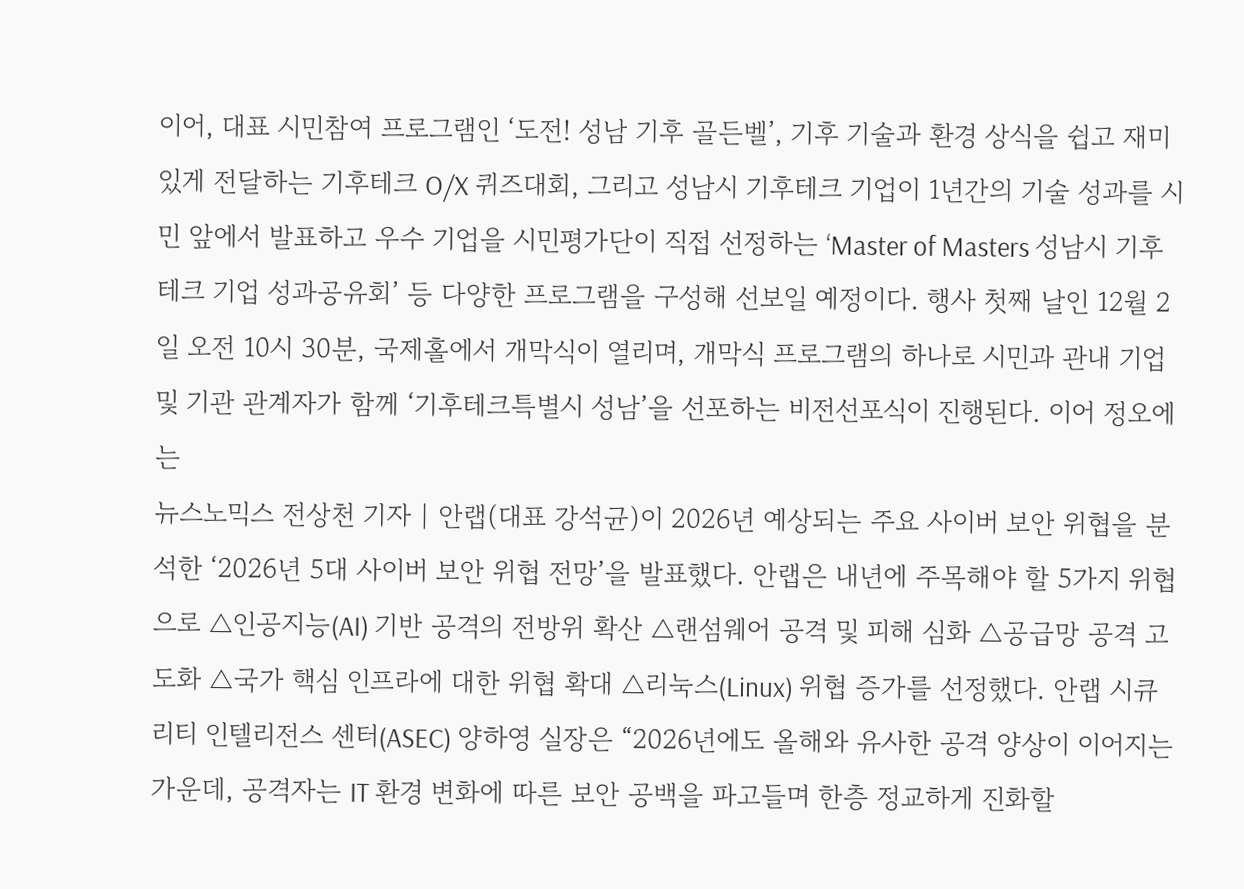이어, 대표 시민참여 프로그램인 ‘도전! 성남 기후 골든벨’, 기후 기술과 환경 상식을 쉽고 재미있게 전달하는 기후테크 O/X 퀴즈대회, 그리고 성남시 기후테크 기업이 1년간의 기술 성과를 시민 앞에서 발표하고 우수 기업을 시민평가단이 직접 선정하는 ‘Master of Masters 성남시 기후테크 기업 성과공유회’ 등 다양한 프로그램을 구성해 선보일 예정이다. 행사 첫째 날인 12월 2일 오전 10시 30분, 국제홀에서 개막식이 열리며, 개막식 프로그램의 하나로 시민과 관내 기업 및 기관 관계자가 함께 ‘기후테크특별시 성남’을 선포하는 비전선포식이 진행된다. 이어 정오에는
뉴스노믹스 전상천 기자 | 안랩(대표 강석균)이 2026년 예상되는 주요 사이버 보안 위협을 분석한 ‘2026년 5대 사이버 보안 위협 전망’을 발표했다. 안랩은 내년에 주목해야 할 5가지 위협으로 △인공지능(AI) 기반 공격의 전방위 확산 △랜섬웨어 공격 및 피해 심화 △공급망 공격 고도화 △국가 핵심 인프라에 대한 위협 확대 △리눅스(Linux) 위협 증가를 선정했다. 안랩 시큐리티 인텔리전스 센터(ASEC) 양하영 실장은 “2026년에도 올해와 유사한 공격 양상이 이어지는 가운데, 공격자는 IT 환경 변화에 따른 보안 공백을 파고들며 한층 정교하게 진화할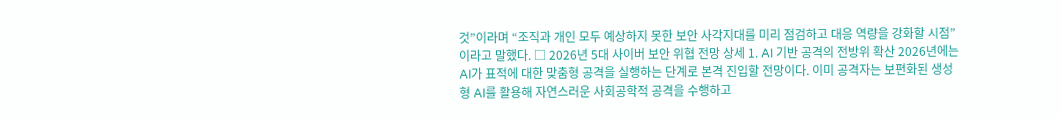것”이라며 “조직과 개인 모두 예상하지 못한 보안 사각지대를 미리 점검하고 대응 역량을 강화할 시점”이라고 말했다. □ 2026년 5대 사이버 보안 위협 전망 상세 1. AI 기반 공격의 전방위 확산 2026년에는 AI가 표적에 대한 맞춤형 공격을 실행하는 단계로 본격 진입할 전망이다. 이미 공격자는 보편화된 생성형 AI를 활용해 자연스러운 사회공학적 공격을 수행하고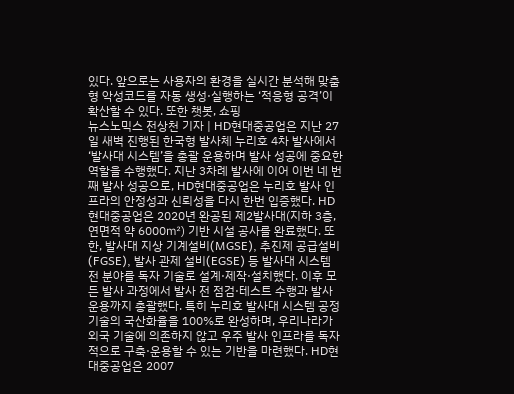있다. 앞으로는 사용자의 환경을 실시간 분석해 맞춤형 악성코드를 자동 생성·실행하는 ‘적응형 공격’이 확산할 수 있다. 또한 챗봇, 쇼핑
뉴스노믹스 전상천 기자 | HD현대중공업은 지난 27일 새벽 진행된 한국형 발사체 누리호 4차 발사에서 ‘발사대 시스템’을 총괄 운용하며 발사 성공에 중요한 역할을 수행했다. 지난 3차례 발사에 이어 이번 네 번째 발사 성공으로, HD현대중공업은 누리호 발사 인프라의 안정성과 신뢰성을 다시 한번 입증했다. HD현대중공업은 2020년 완공된 제2발사대(지하 3층, 연면적 약 6000㎡) 기반 시설 공사를 완료했다. 또한, 발사대 지상 기계설비(MGSE), 추진제 공급설비(FGSE), 발사 관제 설비(EGSE) 등 발사대 시스템 전 분야를 독자 기술로 설계·제작·설치했다. 이후 모든 발사 과정에서 발사 전 점검·테스트 수행과 발사 운용까지 총괄했다. 특히 누리호 발사대 시스템 공정 기술의 국산화율을 100%로 완성하며, 우리나라가 외국 기술에 의존하지 않고 우주 발사 인프라를 독자적으로 구축·운용할 수 있는 기반을 마련했다. HD현대중공업은 2007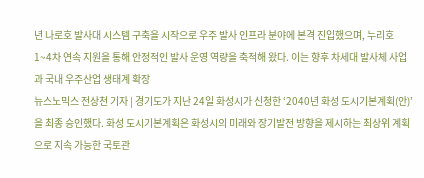년 나로호 발사대 시스템 구축을 시작으로 우주 발사 인프라 분야에 본격 진입했으며, 누리호 1~4차 연속 지원을 통해 안정적인 발사 운영 역량을 축적해 왔다. 이는 향후 차세대 발사체 사업과 국내 우주산업 생태계 확장
뉴스노믹스 전상천 기자 | 경기도가 지난 24일 화성시가 신청한 ‘2040년 화성 도시기본계획(안)’을 최종 승인했다. 화성 도시기본계획은 화성시의 미래와 장기발전 방향을 제시하는 최상위 계획으로 지속 가능한 국토관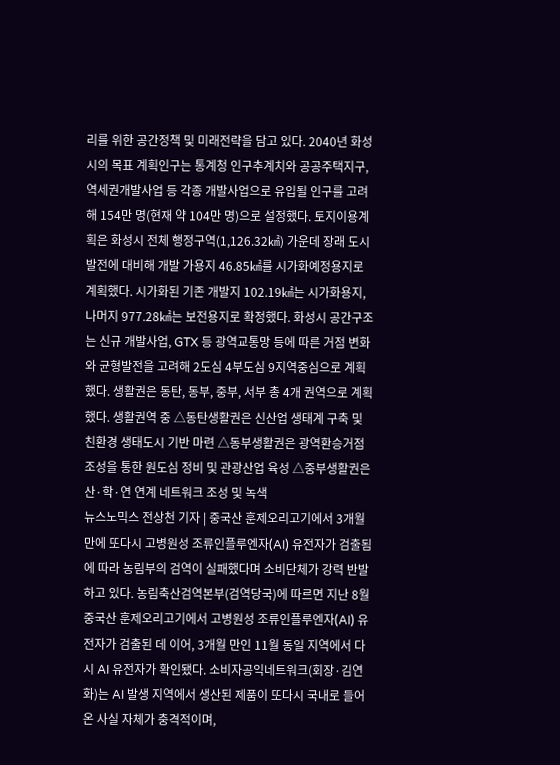리를 위한 공간정책 및 미래전략을 담고 있다. 2040년 화성시의 목표 계획인구는 통계청 인구추계치와 공공주택지구, 역세권개발사업 등 각종 개발사업으로 유입될 인구를 고려해 154만 명(현재 약 104만 명)으로 설정했다. 토지이용계획은 화성시 전체 행정구역(1,126.32㎢) 가운데 장래 도시발전에 대비해 개발 가용지 46.85㎢를 시가화예정용지로 계획했다. 시가화된 기존 개발지 102.19㎢는 시가화용지, 나머지 977.28㎢는 보전용지로 확정했다. 화성시 공간구조는 신규 개발사업, GTX 등 광역교통망 등에 따른 거점 변화와 균형발전을 고려해 2도심 4부도심 9지역중심으로 계획했다. 생활권은 동탄, 동부, 중부, 서부 총 4개 권역으로 계획했다. 생활권역 중 △동탄생활권은 신산업 생태계 구축 및 친환경 생태도시 기반 마련 △동부생활권은 광역환승거점 조성을 통한 원도심 정비 및 관광산업 육성 △중부생활권은 산·학·연 연계 네트워크 조성 및 녹색
뉴스노믹스 전상천 기자 | 중국산 훈제오리고기에서 3개월만에 또다시 고병원성 조류인플루엔자(AI) 유전자가 검출됨에 따라 농림부의 검역이 실패했다며 소비단체가 강력 반발하고 있다. 농림축산검역본부(검역당국)에 따르면 지난 8월 중국산 훈제오리고기에서 고병원성 조류인플루엔자(AI) 유전자가 검출된 데 이어, 3개월 만인 11월 동일 지역에서 다시 AI 유전자가 확인됐다. 소비자공익네트워크(회장·김연화)는 AI 발생 지역에서 생산된 제품이 또다시 국내로 들어온 사실 자체가 충격적이며,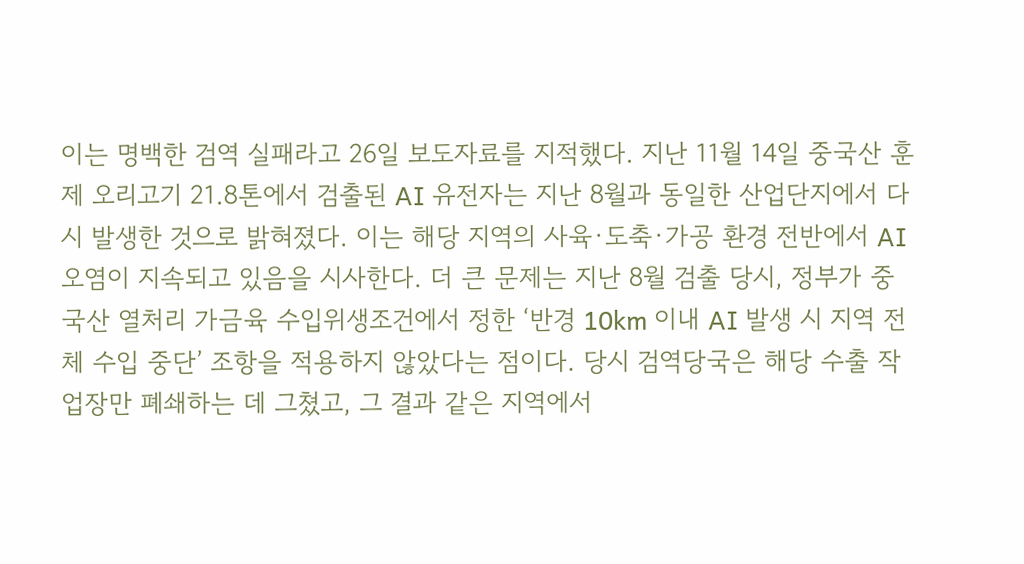이는 명백한 검역 실패라고 26일 보도자료를 지적했다. 지난 11월 14일 중국산 훈제 오리고기 21.8톤에서 검출된 AI 유전자는 지난 8월과 동일한 산업단지에서 다시 발생한 것으로 밝혀졌다. 이는 해당 지역의 사육·도축·가공 환경 전반에서 AI 오염이 지속되고 있음을 시사한다. 더 큰 문제는 지난 8월 검출 당시, 정부가 중국산 열처리 가금육 수입위생조건에서 정한 ‘반경 10km 이내 AI 발생 시 지역 전체 수입 중단’ 조항을 적용하지 않았다는 점이다. 당시 검역당국은 해당 수출 작업장만 폐쇄하는 데 그쳤고, 그 결과 같은 지역에서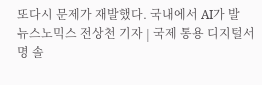또다시 문제가 재발했다. 국내에서 AI가 발
뉴스노믹스 전상천 기자 | 국제 통용 디지털서명 솔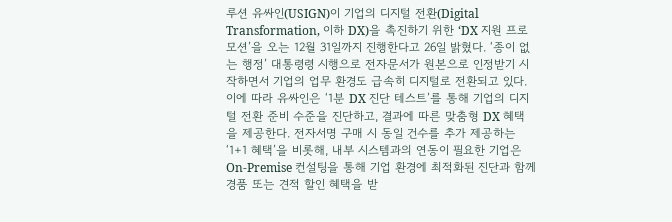루션 유싸인(USIGN)이 기업의 디지털 전환(Digital Transformation, 이하 DX)을 촉진하기 위한 ‘DX 지원 프로모션’을 오는 12월 31일까지 진행한다고 26일 밝혔다. ‘종이 없는 행정’ 대통령령 시행으로 전자문서가 원본으로 인정받기 시작하면서 기업의 업무 환경도 급속히 디지털로 전환되고 있다. 이에 따라 유싸인은 ‘1분 DX 진단 테스트’를 통해 기업의 디지털 전환 준비 수준을 진단하고, 결과에 따른 맞춤형 DX 혜택을 제공한다. 전자서명 구매 시 동일 건수를 추가 제공하는 ‘1+1 혜택’을 비롯해, 내부 시스템과의 연동이 필요한 기업은 On-Premise 컨설팅을 통해 기업 환경에 최적화된 진단과 함께 경품 또는 견적 할인 혜택을 받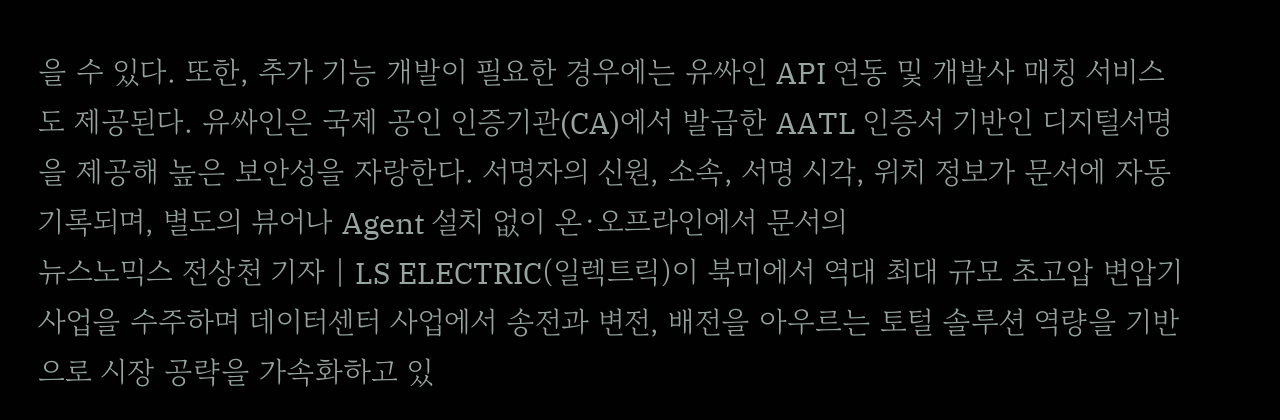을 수 있다. 또한, 추가 기능 개발이 필요한 경우에는 유싸인 API 연동 및 개발사 매칭 서비스도 제공된다. 유싸인은 국제 공인 인증기관(CA)에서 발급한 AATL 인증서 기반인 디지털서명을 제공해 높은 보안성을 자랑한다. 서명자의 신원, 소속, 서명 시각, 위치 정보가 문서에 자동 기록되며, 별도의 뷰어나 Agent 설치 없이 온·오프라인에서 문서의
뉴스노믹스 전상천 기자 | LS ELECTRIC(일렉트릭)이 북미에서 역대 최대 규모 초고압 변압기 사업을 수주하며 데이터센터 사업에서 송전과 변전, 배전을 아우르는 토털 솔루션 역량을 기반으로 시장 공략을 가속화하고 있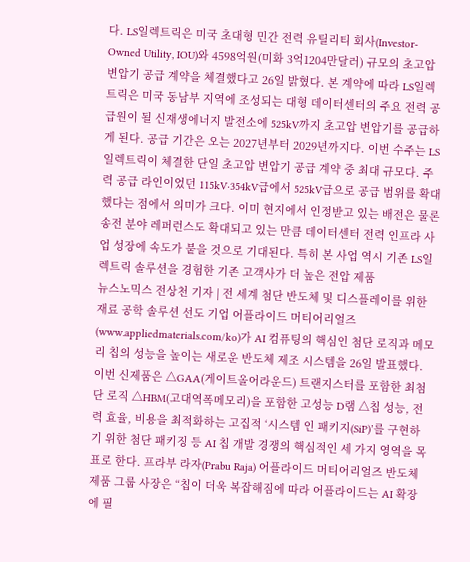다. LS일렉트릭은 미국 초대형 민간 전력 유틸리티 회사(Investor-Owned Utility, IOU)와 4598억원(미화 3억1204만달러) 규모의 초고압 변압기 공급 계약을 체결했다고 26일 밝혔다. 본 계약에 따라 LS일렉트릭은 미국 동남부 지역에 조성되는 대형 데이터센터의 주요 전력 공급원이 될 신재생에너지 발전소에 525kV까지 초고압 변압기를 공급하게 된다. 공급 기간은 오는 2027년부터 2029년까지다. 이번 수주는 LS일렉트릭이 체결한 단일 초고압 변압기 공급 계약 중 최대 규모다. 주력 공급 라인이었던 115kV·354kV급에서 525kV급으로 공급 범위를 확대했다는 점에서 의미가 크다. 이미 현지에서 인정받고 있는 배전은 물론 송전 분야 레퍼런스도 확대되고 있는 만큼 데이터센터 전력 인프라 사업 성장에 속도가 붙을 것으로 기대된다. 특히 본 사업 역시 기존 LS일렉트릭 솔루션을 경험한 기존 고객사가 더 높은 전압 제품
뉴스노믹스 전상천 기자 | 전 세계 첨단 반도체 및 디스플레이를 위한 재료 공학 솔루션 선도 기업 어플라이드 머티어리얼즈(www.appliedmaterials.com/ko)가 AI 컴퓨팅의 핵심인 첨단 로직과 메모리 칩의 성능을 높이는 새로운 반도체 제조 시스템을 26일 발표했다. 이번 신제품은 △GAA(게이트올어라운드) 트랜지스터를 포함한 최첨단 로직 △HBM(고대역폭메모리)을 포함한 고성능 D램 △칩 성능, 전력 효율, 비용을 최적화하는 고집적 ‘시스템 인 패키지(SiP)’를 구현하기 위한 첨단 패키징 등 AI 칩 개발 경쟁의 핵심적인 세 가지 영역을 목표로 한다. 프라부 라자(Prabu Raja) 어플라이드 머티어리얼즈 반도체 제품 그룹 사장은 “칩이 더욱 복잡해짐에 따라 어플라이드는 AI 확장에 필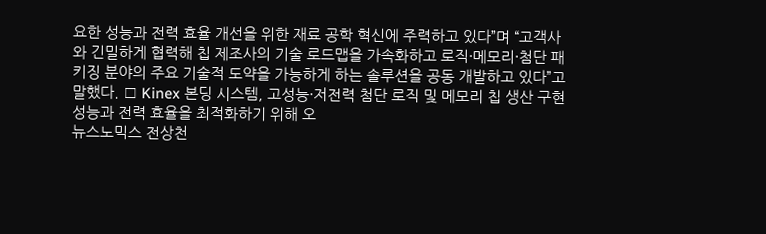요한 성능과 전력 효율 개선을 위한 재료 공학 혁신에 주력하고 있다”며 “고객사와 긴밀하게 협력해 칩 제조사의 기술 로드맵을 가속화하고 로직·메모리·첨단 패키징 분야의 주요 기술적 도약을 가능하게 하는 솔루션을 공동 개발하고 있다”고 말했다. □ Kinex 본딩 시스템, 고성능·저전력 첨단 로직 및 메모리 칩 생산 구현 성능과 전력 효율을 최적화하기 위해 오
뉴스노믹스 전상천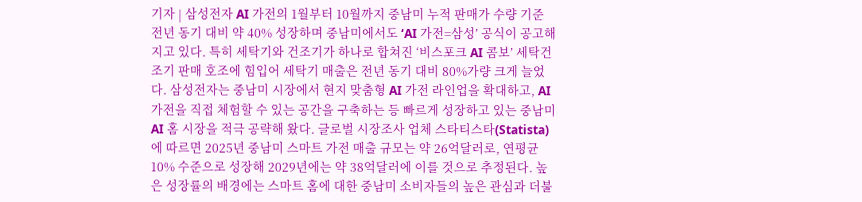기자 | 삼성전자 AI 가전의 1월부터 10월까지 중남미 누적 판매가 수량 기준 전년 동기 대비 약 40% 성장하며 중남미에서도 ‘AI 가전=삼성’ 공식이 공고해지고 있다. 특히 세탁기와 건조기가 하나로 합쳐진 ‘비스포크 AI 콤보’ 세탁건조기 판매 호조에 힘입어 세탁기 매출은 전년 동기 대비 80%가량 크게 늘었다. 삼성전자는 중남미 시장에서 현지 맞춤형 AI 가전 라인업을 확대하고, AI 가전을 직접 체험할 수 있는 공간을 구축하는 등 빠르게 성장하고 있는 중남미 AI 홈 시장을 적극 공략해 왔다. 글로벌 시장조사 업체 스타티스타(Statista)에 따르면 2025년 중남미 스마트 가전 매출 규모는 약 26억달러로, 연평균 10% 수준으로 성장해 2029년에는 약 38억달러에 이를 것으로 추정된다. 높은 성장률의 배경에는 스마트 홈에 대한 중남미 소비자들의 높은 관심과 더불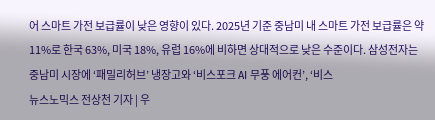어 스마트 가전 보급률이 낮은 영향이 있다. 2025년 기준 중남미 내 스마트 가전 보급률은 약 11%로 한국 63%, 미국 18%, 유럽 16%에 비하면 상대적으로 낮은 수준이다. 삼성전자는 중남미 시장에 ‘패밀리허브’ 냉장고와 ‘비스포크 AI 무풍 에어컨’, ‘비스
뉴스노믹스 전상천 기자 | 우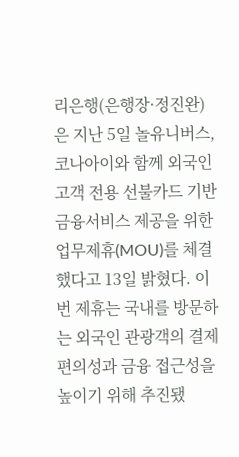리은행(은행장·정진완)은 지난 5일 놀유니버스, 코나아이와 함께 외국인 고객 전용 선불카드 기반 금융서비스 제공을 위한 업무제휴(MOU)를 체결했다고 13일 밝혔다. 이번 제휴는 국내를 방문하는 외국인 관광객의 결제 편의성과 금융 접근성을 높이기 위해 추진됐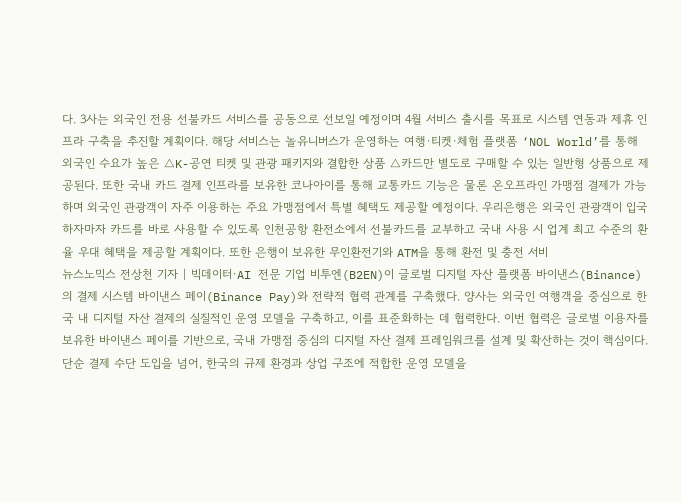다. 3사는 외국인 전용 선불카드 서비스를 공동으로 선보일 예정이며 4월 서비스 출시를 목표로 시스템 연동과 제휴 인프라 구축을 추진할 계획이다. 해당 서비스는 놀유니버스가 운영하는 여행·티켓·체험 플랫폼 ‘NOL World’를 통해 외국인 수요가 높은 △K-공연 티켓 및 관광 패키지와 결합한 상품 △카드만 별도로 구매할 수 있는 일반형 상품으로 제공된다. 또한 국내 카드 결제 인프라를 보유한 코나아이를 통해 교통카드 기능은 물론 온오프라인 가맹점 결제가 가능하며 외국인 관광객이 자주 이용하는 주요 가맹점에서 특별 혜택도 제공할 예정이다. 우리은행은 외국인 관광객이 입국하자마자 카드를 바로 사용할 수 있도록 인천공항 환전소에서 선불카드를 교부하고 국내 사용 시 업계 최고 수준의 환율 우대 혜택을 제공할 계획이다. 또한 은행이 보유한 무인환전기와 ATM을 통해 환전 및 충전 서비
뉴스노믹스 전상천 기자 | 빅데이터·AI 전문 기업 비투엔(B2EN)이 글로벌 디지털 자산 플랫폼 바이낸스(Binance)의 결제 시스템 바이낸스 페이(Binance Pay)와 전략적 협력 관계를 구축했다. 양사는 외국인 여행객을 중심으로 한국 내 디지털 자산 결제의 실질적인 운영 모델을 구축하고, 이를 표준화하는 데 협력한다. 이번 협력은 글로벌 이용자를 보유한 바이낸스 페이를 기반으로, 국내 가맹점 중심의 디지털 자산 결제 프레임워크를 설계 및 확산하는 것이 핵심이다. 단순 결제 수단 도입을 넘어, 한국의 규제 환경과 상업 구조에 적합한 운영 모델을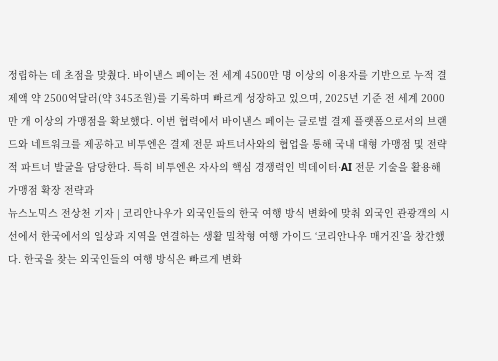정립하는 데 초점을 맞췄다. 바이낸스 페이는 전 세계 4500만 명 이상의 이용자를 기반으로 누적 결제액 약 2500억달러(약 345조원)를 기록하며 빠르게 성장하고 있으며, 2025년 기준 전 세계 2000만 개 이상의 가맹점을 확보했다. 이번 협력에서 바이낸스 페이는 글로벌 결제 플랫폼으로서의 브랜드와 네트워크를 제공하고 비투엔은 결제 전문 파트너사와의 협업을 통해 국내 대형 가맹점 및 전략적 파트너 발굴을 담당한다. 특히 비투엔은 자사의 핵심 경쟁력인 빅데이터·AI 전문 기술을 활용해 가맹점 확장 전략과
뉴스노믹스 전상천 기자 | 코리안나우가 외국인들의 한국 여행 방식 변화에 맞춰 외국인 관광객의 시선에서 한국에서의 일상과 지역을 연결하는 생활 밀착형 여행 가이드 ‘코리안나우 매거진’을 창간했다. 한국을 찾는 외국인들의 여행 방식은 빠르게 변화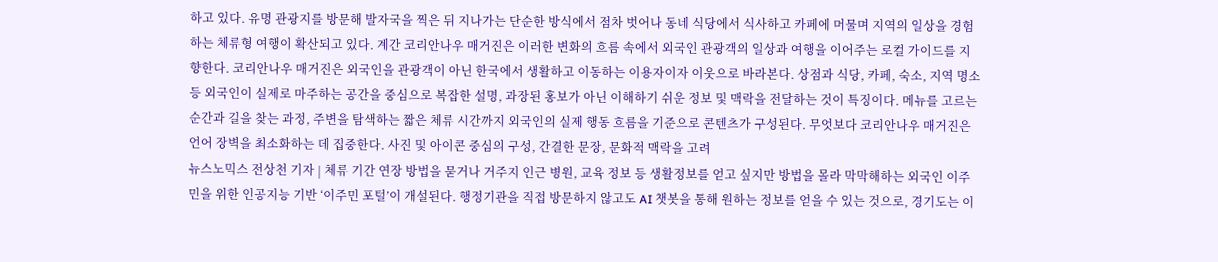하고 있다. 유명 관광지를 방문해 발자국을 찍은 뒤 지나가는 단순한 방식에서 점차 벗어나 동네 식당에서 식사하고 카페에 머물며 지역의 일상을 경험하는 체류형 여행이 확산되고 있다. 계간 코리안나우 매거진은 이러한 변화의 흐름 속에서 외국인 관광객의 일상과 여행을 이어주는 로컬 가이드를 지향한다. 코리안나우 매거진은 외국인을 관광객이 아닌 한국에서 생활하고 이동하는 이용자이자 이웃으로 바라본다. 상점과 식당, 카페, 숙소, 지역 명소 등 외국인이 실제로 마주하는 공간을 중심으로 복잡한 설명, 과장된 홍보가 아닌 이해하기 쉬운 정보 및 맥락을 전달하는 것이 특징이다. 메뉴를 고르는 순간과 길을 찾는 과정, 주변을 탐색하는 짧은 체류 시간까지 외국인의 실제 행동 흐름을 기준으로 콘텐츠가 구성된다. 무엇보다 코리안나우 매거진은 언어 장벽을 최소화하는 데 집중한다. 사진 및 아이콘 중심의 구성, 간결한 문장, 문화적 맥락을 고려
뉴스노믹스 전상천 기자 | 체류 기간 연장 방법을 묻거나 거주지 인근 병원, 교육 정보 등 생활정보를 얻고 싶지만 방법을 몰라 막막해하는 외국인 이주민을 위한 인공지능 기반 ‘이주민 포털’이 개설된다. 행정기관을 직접 방문하지 않고도 AI 챗봇을 통해 원하는 정보를 얻을 수 있는 것으로, 경기도는 이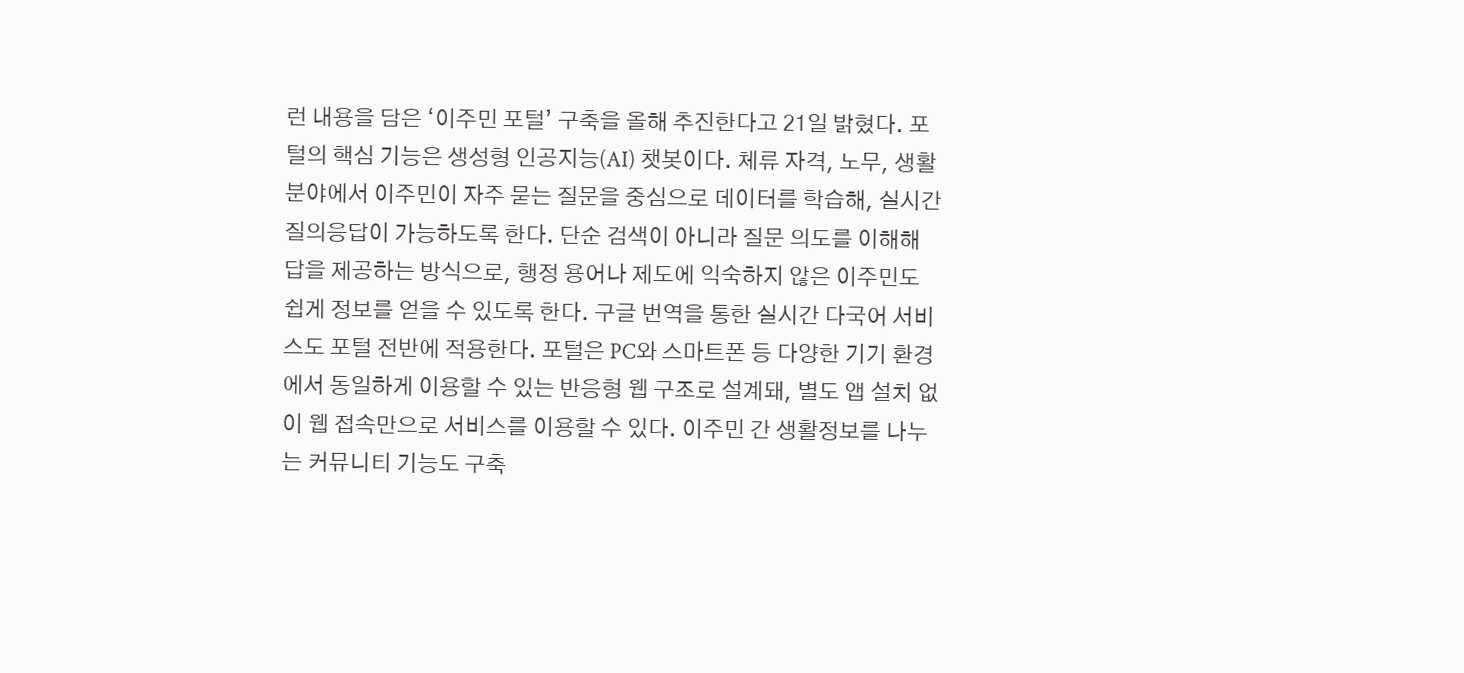런 내용을 담은 ‘이주민 포털’ 구축을 올해 추진한다고 21일 밝혔다. 포털의 핵심 기능은 생성형 인공지능(AI) 챗봇이다. 체류 자격, 노무, 생활 분야에서 이주민이 자주 묻는 질문을 중심으로 데이터를 학습해, 실시간 질의응답이 가능하도록 한다. 단순 검색이 아니라 질문 의도를 이해해 답을 제공하는 방식으로, 행정 용어나 제도에 익숙하지 않은 이주민도 쉽게 정보를 얻을 수 있도록 한다. 구글 번역을 통한 실시간 다국어 서비스도 포털 전반에 적용한다. 포털은 PC와 스마트폰 등 다양한 기기 환경에서 동일하게 이용할 수 있는 반응형 웹 구조로 설계돼, 별도 앱 설치 없이 웹 접속만으로 서비스를 이용할 수 있다. 이주민 간 생활정보를 나누는 커뮤니티 기능도 구축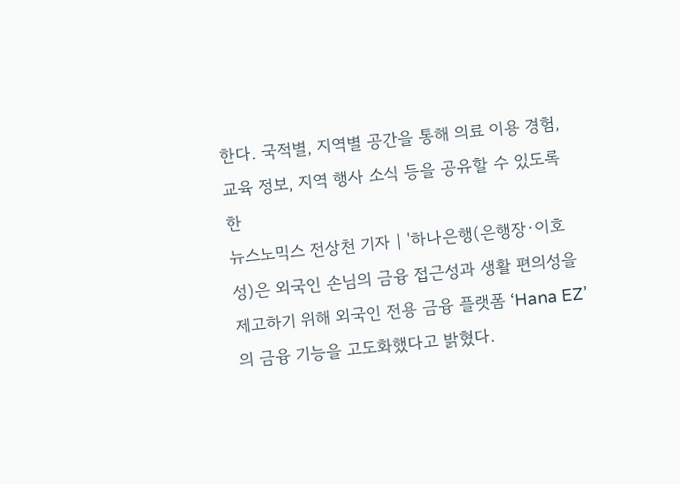한다. 국적별, 지역별 공간을 통해 의료 이용 경험, 교육 정보, 지역 행사 소식 등을 공유할 수 있도록 한
뉴스노믹스 전상천 기자 | '하나은행(은행장·이호성)은 외국인 손님의 금융 접근성과 생활 편의성을 제고하기 위해 외국인 전용 금융 플랫폼 ‘Hana EZ’의 금융 기능을 고도화했다고 밝혔다.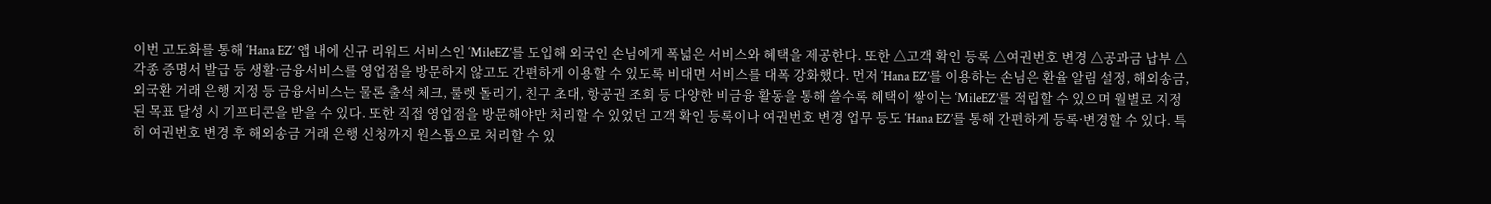이번 고도화를 통해 ‘Hana EZ’ 앱 내에 신규 리워드 서비스인 ‘MileEZ’를 도입해 외국인 손님에게 폭넓은 서비스와 혜택을 제공한다. 또한 △고객 확인 등록 △여권번호 변경 △공과금 납부 △각종 증명서 발급 등 생활·금융서비스를 영업점을 방문하지 않고도 간편하게 이용할 수 있도록 비대면 서비스를 대폭 강화했다. 먼저 ‘Hana EZ’를 이용하는 손님은 환율 알림 설정, 해외송금, 외국환 거래 은행 지정 등 금융서비스는 물론 출석 체크, 룰렛 돌리기, 친구 초대, 항공권 조회 등 다양한 비금융 활동을 통해 쓸수록 혜택이 쌓이는 ‘MileEZ’를 적립할 수 있으며 월별로 지정된 목표 달성 시 기프티콘을 받을 수 있다. 또한 직접 영업점을 방문해야만 처리할 수 있었던 고객 확인 등록이나 여권번호 변경 업무 등도 ‘Hana EZ’를 통해 간편하게 등록·변경할 수 있다. 특히 여권번호 변경 후 해외송금 거래 은행 신청까지 원스톱으로 처리할 수 있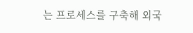는 프로세스를 구축해 외국